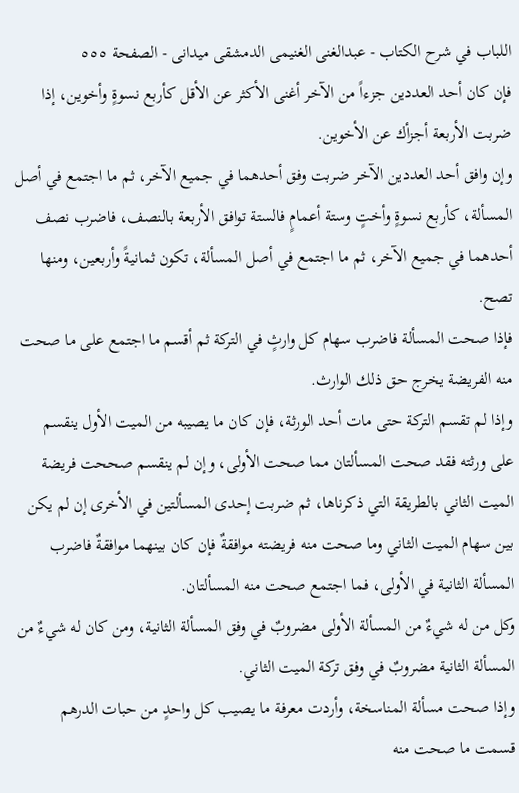اللباب في شرح الکتاب - عبدالغنی الغنیمی الدمشقی میدانی - الصفحة ٥٥٥
فإن كان أحد العددين جزءاً من الآخر أغنى الأكثر عن الأقل كأربع نسوةٍ وأخوين، إذا ضربت الأربعة أجزأك عن الأخوين.
وإن وافق أحد العددين الآخر ضربت وفق أحدهما في جميع الآخر، ثم ما اجتمع في أصل المسألة، كأربع نسوةٍ وأختٍ وستة أعمامٍ فالستة توافق الأربعة بالنصف، فاضرب نصف أحدهما في جميع الآخر، ثم ما اجتمع في أصل المسألة، تكون ثمانيةً وأربعين، ومنها تصح.
فإذا صحت المسألة فاضرب سهام كل وارثٍ في التركة ثم أقسم ما اجتمع على ما صحت منه الفريضة يخرج حق ذلك الوارث.
وإذا لم تقسم التركة حتى مات أحد الورثة، فإن كان ما يصيبه من الميت الأول ينقسم على ورثته فقد صحت المسألتان مما صحت الأولى، وإن لم ينقسم صححت فريضة الميت الثاني بالطريقة التي ذكرناها، ثم ضربت إحدى المسألتين في الأخرى إن لم يكن بين سهام الميت الثاني وما صحت منه فريضته موافقةٌ فإن كان بينهما موافقةٌ فاضرب المسألة الثانية في الأولى، فما اجتمع صحت منه المسألتان.
وكل من له شيءٌ من المسألة الأولى مضروبٌ في وفق المسألة الثانية، ومن كان له شيءٌ من المسألة الثانية مضروبٌ في وفق تركة الميت الثاني.
وإذا صحت مسألة المناسخة، وأردت معرفة ما يصيب كل واحدٍ من حبات الدرهم قسمت ما صحت منه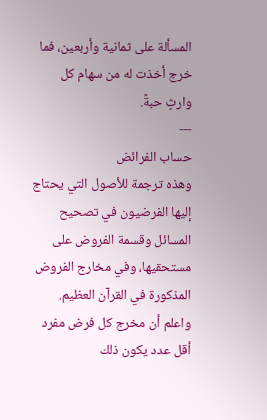المسألة على ثمانية وأربعين، فما خرج أخذت له من سهام كل وارثٍ حبةً.
---
حساب الفرائض
وهذه ترجمة للأصول التي يحتاج إليها الفرضيون في تصحيح المسائل وقسمة الفروض على مستحقيها، وفي مخارج الفروض المذكورة في القرآن العظيم.
واعلم أن مخرج كل فرض مفرد أقل عدد يكون ذلك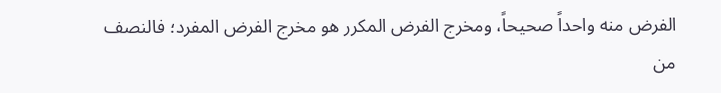الفرض منه واحداً صحيحاً، ومخرج الفرض المكرر هو مخرج الفرض المفرد؛ فالنصف من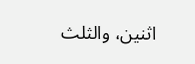اثنين، والثلث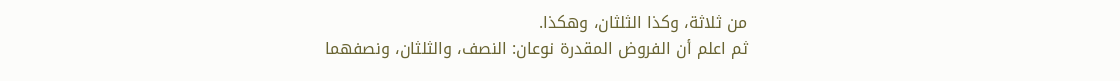من ثلاثة، وكذا الثلثان، وهكذا.
ثم اعلم أن الفروض المقدرة نوعان: النصف، والثلثان، ونصفهما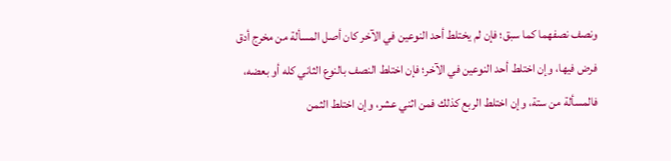ونصف نصفهما كما سبق؛ فإن لم يختلط أحد النوعين في الآخر كان أصل المسألة من مخرج أدق فرض فيها، وإن اختلط أحد النوعين في الآخر؛ فإن اختلط النصف بالنوع الثاني كله أو بعضه، فالمسألة من ستة، وإن اختلط الربع كذلك فمن اثني عشر، وإن اختلط الثمن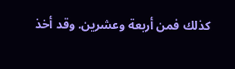كذلك فمن أربعة وعشرين. وقد أخذ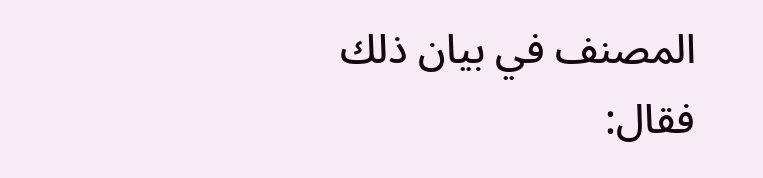المصنف في بيان ذلك فقال: